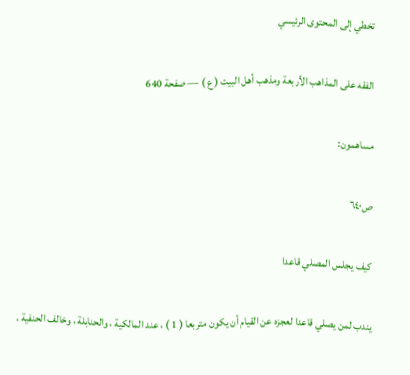تخطي إلى المحتوى الرئيسي

الفقه على المذاهب الأربعة ومذهب أهل البيت ( ع ) — صفحة 640

مساهمون:

ص٦٤٠

كيف يجلس المصلي قاعدا

يندب لمن يصلي قاعدا لعجزه عن القيام أن يكون متربعا ( 1 ) ، عند المالكية ، والحنابلة ، وخالف الحنفية ،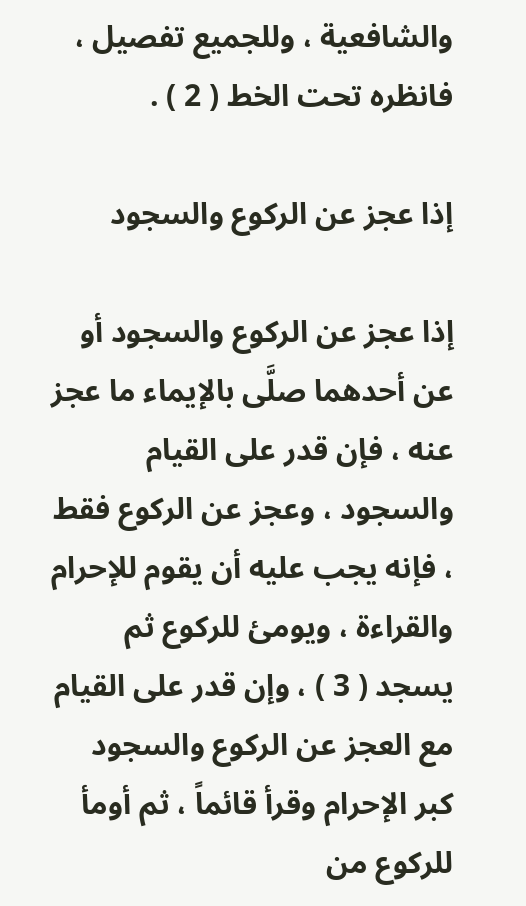والشافعية ، وللجميع تفصيل ، فانظره تحت الخط ( 2 ) .

إذا عجز عن الركوع والسجود

إذا عجز عن الركوع والسجود أو عن أحدهما صلَّى بالإيماء ما عجز عنه ، فإن قدر على القيام والسجود ، وعجز عن الركوع فقط ، فإنه يجب عليه أن يقوم للإحرام والقراءة ، ويومئ للركوع ثم يسجد ( 3 ) ، وإن قدر على القيام مع العجز عن الركوع والسجود كبر الإحرام وقرأ قائماً ، ثم أومأ للركوع من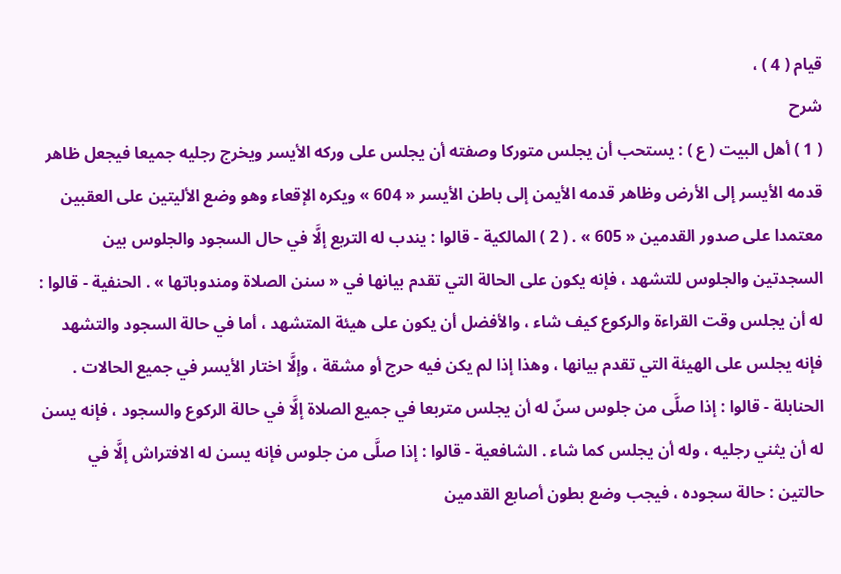قيام ( 4 ) ،
شرح
( 1 ) أهل البيت ( ع ) : يستحب أن يجلس متوركا وصفته أن يجلس على وركه الأيسر ويخرج رجليه جميعا فيجعل ظاهر قدمه الأيسر إلى الأرض وظاهر قدمه الأيمن إلى باطن الأيسر « 604 » ويكره الإقعاء وهو وضع الأليتين على العقبين معتمدا على صدور القدمين « 605 » . ( 2 ) المالكية - قالوا : يندب له التربع إلَّا في حال السجود والجلوس بين السجدتين والجلوس للتشهد ، فإنه يكون على الحالة التي تقدم بيانها في « سنن الصلاة ومندوباتها » . الحنفية - قالوا : له أن يجلس وقت القراءة والركوع كيف شاء ، والأفضل أن يكون على هيئة المتشهد ، أما في حالة السجود والتشهد فإنه يجلس على الهيئة التي تقدم بيانها ، وهذا إذا لم يكن فيه حرج أو مشقة ، وإلَّا اختار الأيسر في جميع الحالات . الحنابلة - قالوا : إذا صلَّى من جلوس سنّ له أن يجلس متربعا في جميع الصلاة إلَّا في حالة الركوع والسجود ، فإنه يسن له أن يثني رجليه ، وله أن يجلس كما شاء . الشافعية - قالوا : إذا صلَّى من جلوس فإنه يسن له الافتراش إلَّا في حالتين : حالة سجوده ، فيجب وضع بطون أصابع القدمين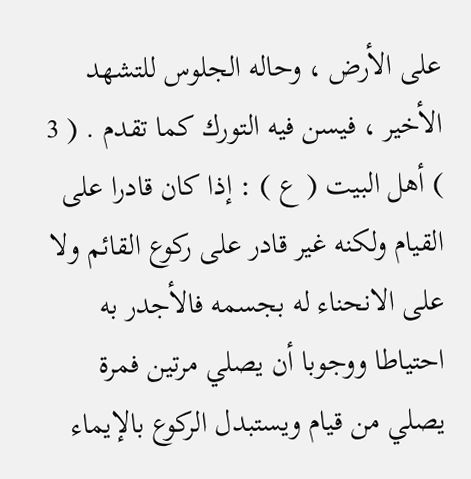على الأرض ، وحاله الجلوس للتشهد الأخير ، فيسن فيه التورك كما تقدم . ( 3 ) أهل البيت ( ع ) : إذا كان قادرا على القيام ولكنه غير قادر على ركوع القائم ولا على الانحناء له بجسمه فالأجدر به احتياطا ووجوبا أن يصلي مرتين فمرة يصلي من قيام ويستبدل الركوع بالإيماء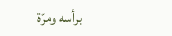برأسه ومرّة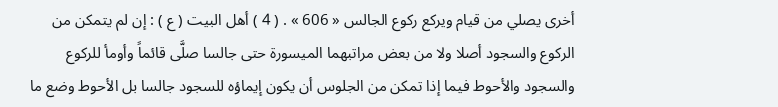أخرى يصلي من قيام ويركع ركوع الجالس « 606 » . ( 4 ) أهل البيت ( ع ) : إن لم يتمكن من الركوع والسجود أصلا ولا من بعض مراتبهما الميسورة حتى جالسا صلَّى قائماً وأومأ للركوع والسجود والأحوط فيما إذا تمكن من الجلوس أن يكون إيماؤه للسجود جالسا بل الأحوط وضع ما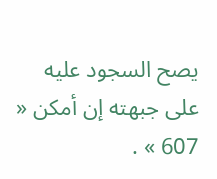يصح السجود عليه على جبهته إن أمكن « 607 » .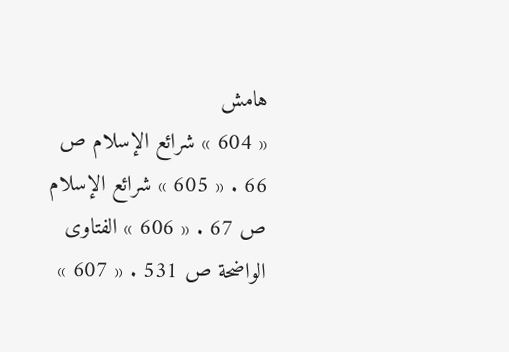هامش
« 604 » شرائع الإسلام ص 66 . « 605 » شرائع الإسلام ص 67 . « 606 » الفتاوى الواضحة ص 531 . « 607 »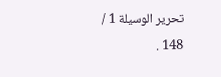تحرير الوسيلة 1 / 148 .